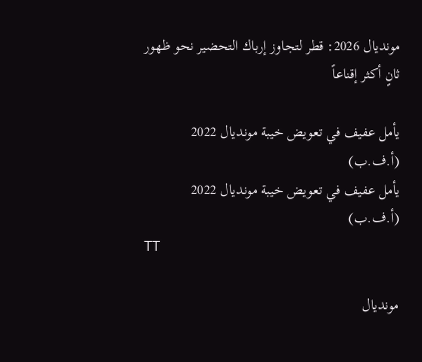مونديال 2026: قطر لتجاوز إرباك التحضير نحو ظهور ثانٍ أكثر إقناعاً

يأمل عفيف في تعويض خيبة مونديال 2022 (أ.ف.ب)
يأمل عفيف في تعويض خيبة مونديال 2022 (أ.ف.ب)
TT

مونديال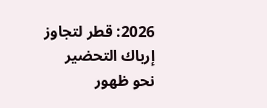2026: قطر لتجاوز إرباك التحضير نحو ظهور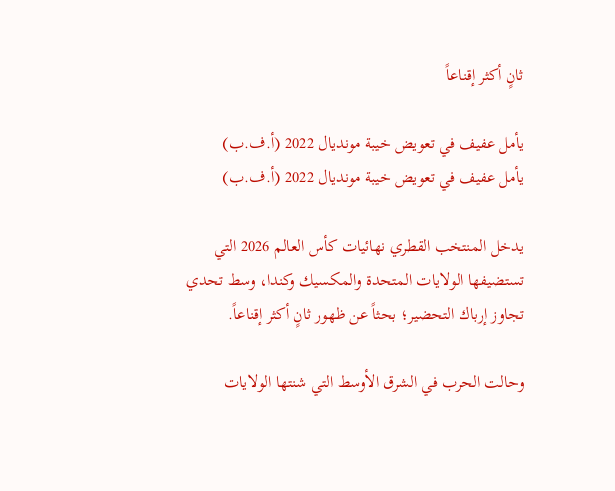ثانٍ أكثر إقناعاً

يأمل عفيف في تعويض خيبة مونديال 2022 (أ.ف.ب)
يأمل عفيف في تعويض خيبة مونديال 2022 (أ.ف.ب)

يدخل المنتخب القطري نهائيات كأس العالم 2026 التي تستضيفها الولايات المتحدة والمكسيك وكندا، وسط تحدي تجاوز إرباك التحضير؛ بحثاً عن ظهور ثانٍ أكثر إقناعاً.

وحالت الحرب في الشرق الأوسط التي شنتها الولايات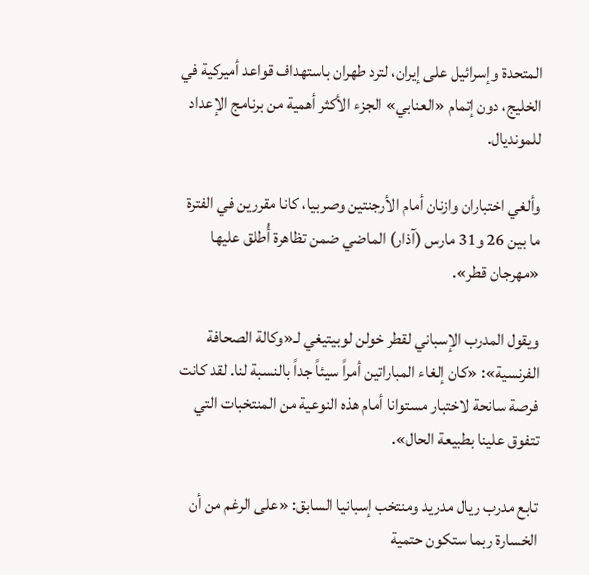المتحدة وإسرائيل على إيران، لترد طهران باستهداف قواعد أميركية في الخليج، دون إتمام «العنابي» الجزء الأكثر أهمية من برنامج الإعداد للمونديال.

وألغي اختباران وازنان أمام الأرجنتين وصربيا، كانا مقررين في الفترة ما بين 26 و31 مارس (آذار) الماضي ضمن تظاهرة أُطلق عليها «مهرجان قطر».

ويقول المدرب الإسباني لقطر خولن لوبيتيغي لـ«وكالة الصحافة الفرنسية»: «كان إلغاء المباراتين أمراً سيئاً جداً بالنسبة لنا. لقد كانت فرصة سانحة لاختبار مستوانا أمام هذه النوعية من المنتخبات التي تتفوق علينا بطبيعة الحال».

تابع مدرب ريال مدريد ومنتخب إسبانيا السابق: «على الرغم من أن الخسارة ربما ستكون حتمية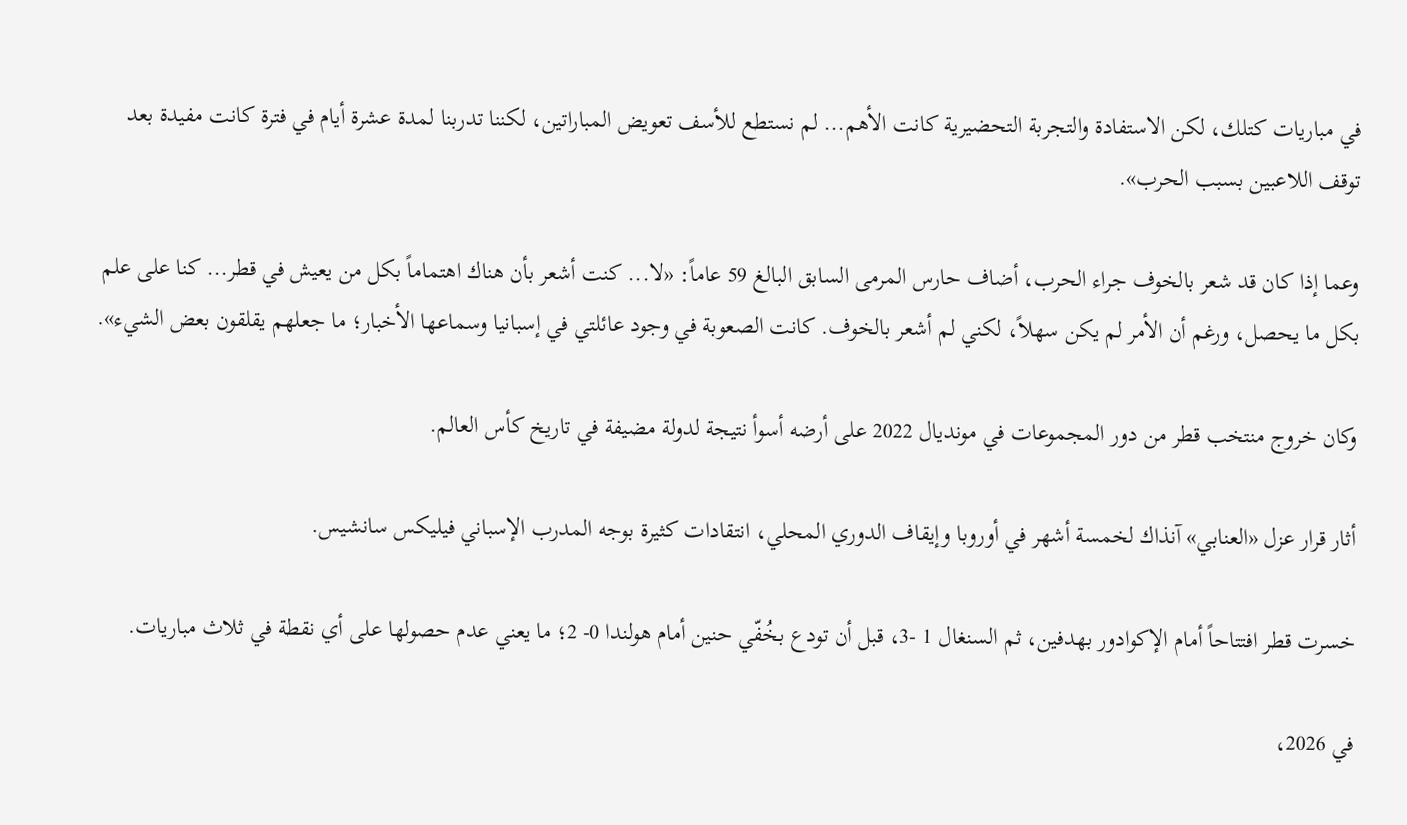في مباريات كتلك، لكن الاستفادة والتجربة التحضيرية كانت الأهم... لم نستطع للأسف تعويض المباراتين، لكننا تدربنا لمدة عشرة أيام في فترة كانت مفيدة بعد توقف اللاعبين بسبب الحرب».

وعما إذا كان قد شعر بالخوف جراء الحرب، أضاف حارس المرمى السابق البالغ 59 عاماً: «لا... كنت أشعر بأن هناك اهتماماً بكل من يعيش في قطر... كنا على علم بكل ما يحصل، ورغم أن الأمر لم يكن سهلاً، لكني لم أشعر بالخوف. كانت الصعوبة في وجود عائلتي في إسبانيا وسماعها الأخبار؛ ما جعلهم يقلقون بعض الشيء».

وكان خروج منتخب قطر من دور المجموعات في مونديال 2022 على أرضه أسوأ نتيجة لدولة مضيفة في تاريخ كأس العالم.

أثار قرار عزل «العنابي» آنذاك لخمسة أشهر في أوروبا وإيقاف الدوري المحلي، انتقادات كثيرة بوجه المدرب الإسباني فيليكس سانشيس.

خسرت قطر افتتاحاً أمام الإكوادور بهدفين، ثم السنغال 1 -3، قبل أن تودع بخُفّي حنين أمام هولندا 0- 2؛ ما يعني عدم حصولها على أي نقطة في ثلاث مباريات.

في 2026،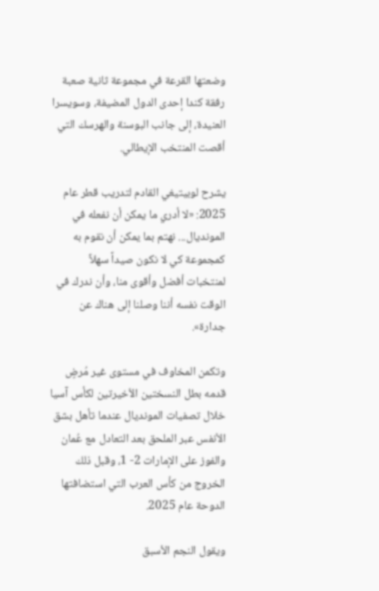وضعتها القرعة في مجموعة ثانية صعبة رفقة كندا إحدى الدول المضيفة، وسويسرا العنيدة، إلى جانب البوسنة والهرسك التي أقصت المنتخب الإيطالي.

يشرح لوبيتيغي القادم لتدريب قطر عام 2025: «لا أدري ما يمكن أن نفعله في المونديال... نهتم بما يمكن أن نقوم به كمجموعة كي لا نكون صيداً سهلاً لمنتخبات أفضل وأقوى منا، وأن ندرك في الوقت نفسه أننا وصلنا إلى هناك عن جدارة».

وتكمن المخاوف في مستوى غير مُرضٍ قدمه بطل النسختين الأخيرتين لكأس آسيا خلال تصفيات المونديال عندما تأهل بشق الأنفس عبر الملحق بعد التعادل مع عُمان والفوز على الإمارات 2- 1، وقبل ذلك الخروج من كأس العرب التي استضافتها الدوحة عام 2025.

ويقول النجم الأسبق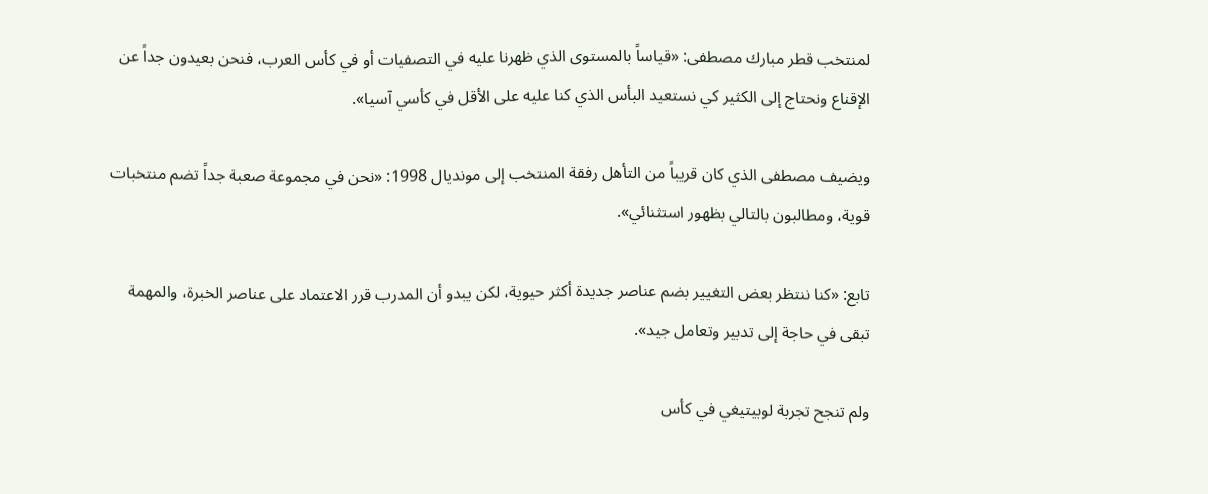لمنتخب قطر مبارك مصطفى: «قياساً بالمستوى الذي ظهرنا عليه في التصفيات أو في كأس العرب، فنحن بعيدون جداً عن الإقناع ونحتاج إلى الكثير كي نستعيد البأس الذي كنا عليه على الأقل في كأسي آسيا».

ويضيف مصطفى الذي كان قريباً من التأهل رفقة المنتخب إلى مونديال 1998: «نحن في مجموعة صعبة جداً تضم منتخبات قوية، ومطالبون بالتالي بظهور استثنائي».

تابع: «كنا ننتظر بعض التغيير بضم عناصر جديدة أكثر حيوية، لكن يبدو أن المدرب قرر الاعتماد على عناصر الخبرة، والمهمة تبقى في حاجة إلى تدبير وتعامل جيد».

ولم تنجح تجربة لوبيتيغي في كأس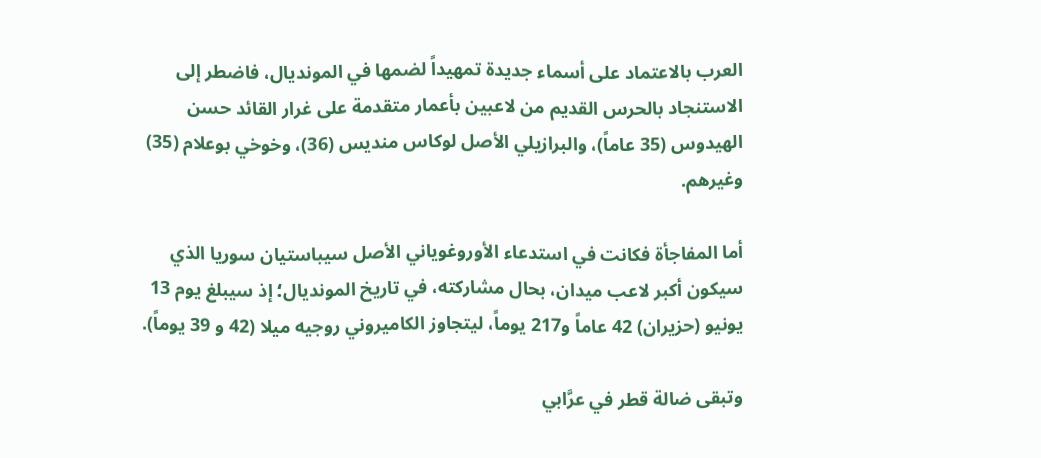العرب بالاعتماد على أسماء جديدة تمهيداً لضمها في المونديال، فاضطر إلى الاستنجاد بالحرس القديم من لاعبين بأعمار متقدمة على غرار القائد حسن الهيدوس (35 عاماً)، والبرازيلي الأصل لوكاس منديس (36)، وخوخي بوعلام (35) وغيرهم.

أما المفاجأة فكانت في استدعاء الأوروغوياني الأصل سيباستيان سوريا الذي سيكون أكبر لاعب ميدان، بحال مشاركته، في تاريخ المونديال؛ إذ سيبلغ يوم 13 يونيو (حزيران) 42 عاماً و217 يوماً، ليتجاوز الكاميروني روجيه ميلا (42 و 39 يوماً).

وتبقى ضالة قطر في عرَّابي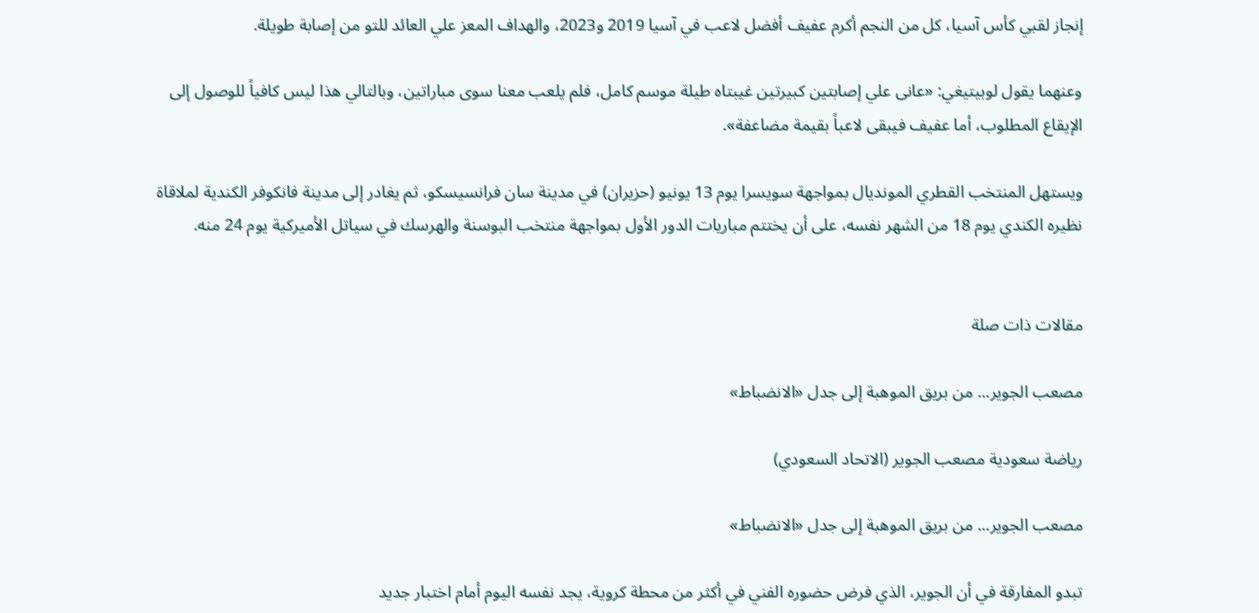إنجاز لقبي كأس آسيا، كل من النجم أكرم عفيف أفضل لاعب في آسيا 2019 و2023، والهداف المعز علي العائد للتو من إصابة طويلة.

وعنهما يقول لوبيتيغي: «عانى علي إصابتين كبيرتين غيبتاه طيلة موسم كامل، فلم يلعب معنا سوى مباراتين، وبالتالي هذا ليس كافياً للوصول إلى الإيقاع المطلوب، أما عفيف فيبقى لاعباً بقيمة مضاعفة».

ويستهل المنتخب القطري المونديال بمواجهة سويسرا يوم 13 يونيو (حزيران) في مدينة سان فرانسيسكو، ثم يغادر إلى مدينة فانكوفر الكندية لملاقاة نظيره الكندي يوم 18 من الشهر نفسه، على أن يختتم مباريات الدور الأول بمواجهة منتخب البوسنة والهرسك في سياتل الأميركية يوم 24 منه.


مقالات ذات صلة

مصعب الجوير... من بريق الموهبة إلى جدل «الانضباط»

رياضة سعودية مصعب الجوير (الاتحاد السعودي)

مصعب الجوير... من بريق الموهبة إلى جدل «الانضباط»

تبدو المفارقة في أن الجوير، الذي فرض حضوره الفني في أكثر من محطة كروية، يجد نفسه اليوم أمام اختبار جديد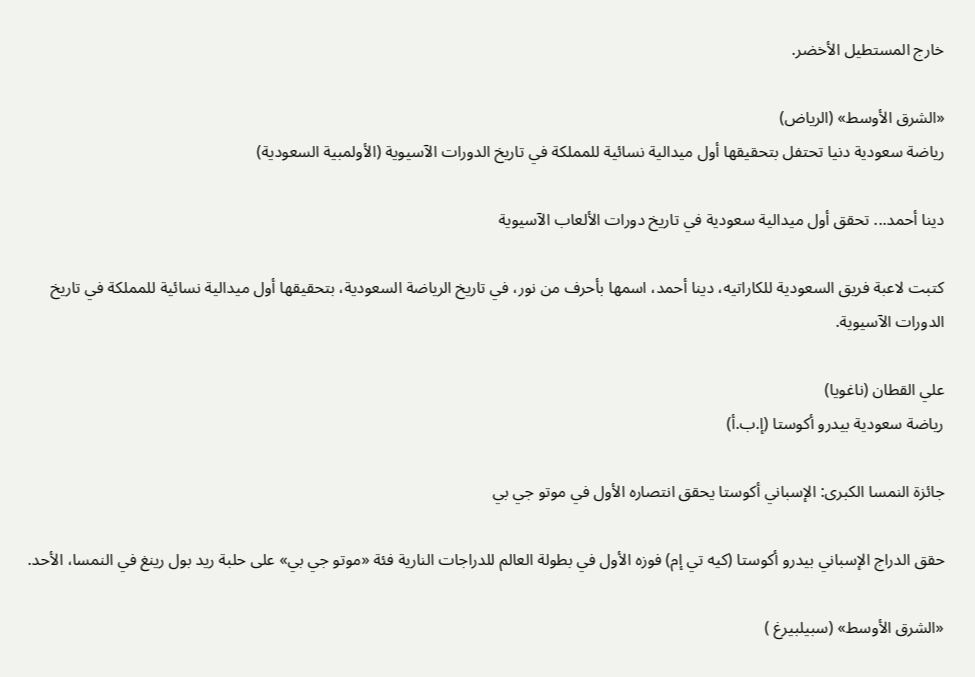خارج المستطيل الأخضر.

«الشرق الأوسط» (الرياض)
رياضة سعودية دنيا تحتفل بتحقيقها أول ميدالية نسائية للمملكة في تاريخ الدورات الآسيوية (الأولمبية السعودية)

دينا أحمد... تحقق أول ميدالية سعودية في تاريخ دورات الألعاب الآسيوية

كتبت لاعبة فريق السعودية للكاراتيه، دينا أحمد، اسمها بأحرف من نور، في تاريخ الرياضة السعودية، بتحقيقها أول ميدالية نسائية للمملكة في تاريخ الدورات الآسيوية.

علي القطان (ناغويا)
رياضة سعودية بيدرو أكوستا (إ.ب.أ)

جائزة النمسا الكبرى: الإسباني أكوستا يحقق انتصاره الأول في موتو جي بي

حقق الدراج الإسباني بيدرو أكوستا (كيه تي إم) فوزه الأول في بطولة العالم للدراجات النارية فئة «موتو جي بي» على حلبة ريد بول رينغ في النمسا، الأحد.

«الشرق الأوسط» (سبيلبيرغ )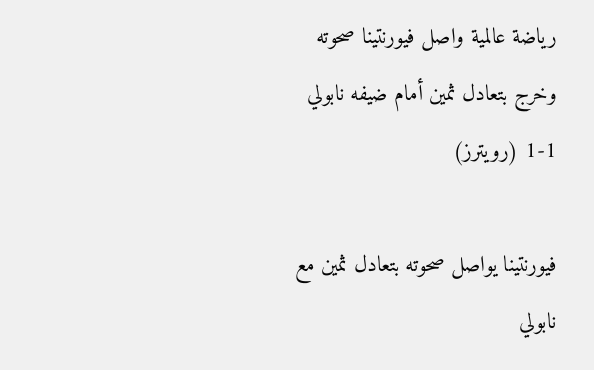رياضة عالمية واصل فيورنتينا صحوته وخرج بتعادل ثمين أمام ضيفه نابولي 1-1 (رويترز)

فيورنتينا يواصل صحوته بتعادل ثمين مع نابولي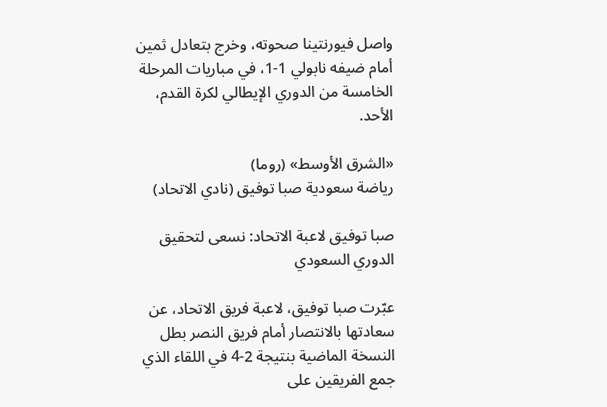واصل فيورنتينا صحوته، وخرج بتعادل ثمين أمام ضيفه نابولي 1-1، في مباريات المرحلة الخامسة من الدوري الإيطالي لكرة القدم، الأحد.

«الشرق الأوسط» (روما)
رياضة سعودية صبا توفيق (نادي الاتحاد)

صبا توفيق لاعبة الاتحاد: نسعى لتحقيق الدوري السعودي

عبّرت صبا توفيق، لاعبة فريق الاتحاد، عن سعادتها بالانتصار أمام فريق النصر بطل النسخة الماضية بنتيجة 2-4 في اللقاء الذي جمع الفريقين على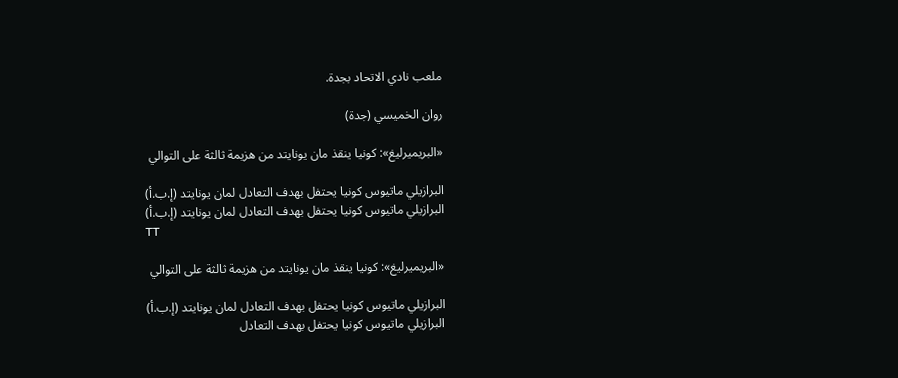ملعب نادي الاتحاد بجدة.

روان الخميسي (جدة)

«البريميرليغ»: كونيا ينقذ مان يونايتد من هزيمة ثالثة على التوالي

البرازيلي ماتيوس كونيا يحتفل بهدف التعادل لمان يونايتد (إ.ب.أ)
البرازيلي ماتيوس كونيا يحتفل بهدف التعادل لمان يونايتد (إ.ب.أ)
TT

«البريميرليغ»: كونيا ينقذ مان يونايتد من هزيمة ثالثة على التوالي

البرازيلي ماتيوس كونيا يحتفل بهدف التعادل لمان يونايتد (إ.ب.أ)
البرازيلي ماتيوس كونيا يحتفل بهدف التعادل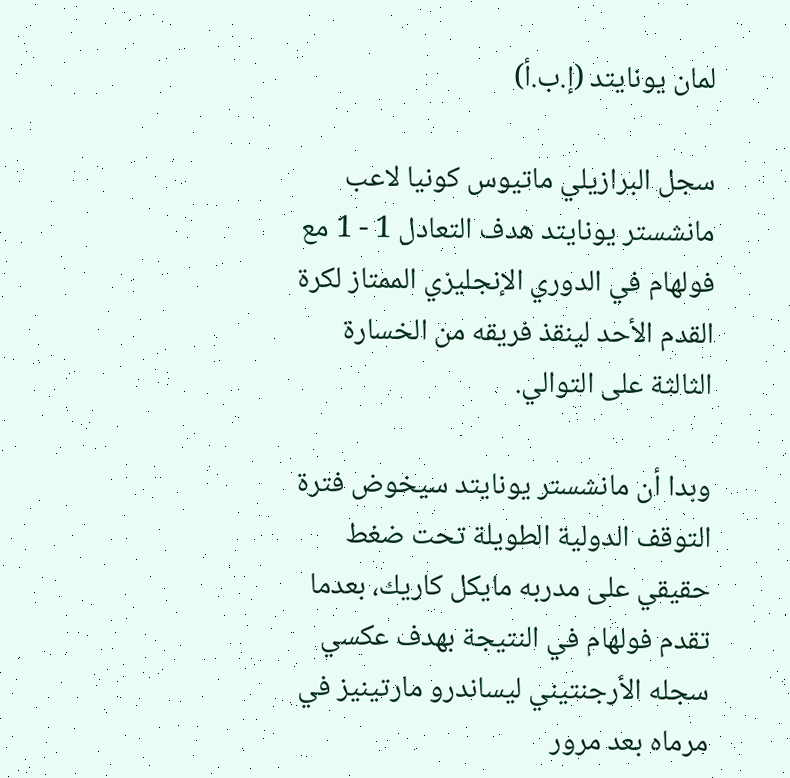لمان يونايتد (إ.ب.أ)

سجل البرازيلي ماتيوس كونيا لاعب مانشستر يونايتد هدف التعادل 1 - 1 مع فولهام في الدوري الإنجليزي الممتاز لكرة القدم الأحد لينقذ فريقه من الخسارة الثالثة على التوالي.

وبدا أن مانشستر يونايتد سيخوض فترة التوقف الدولية الطويلة تحت ضغط حقيقي على مدربه مايكل كاريك، بعدما تقدم فولهام في النتيجة بهدف عكسي سجله الأرجنتيني ليساندرو مارتينيز في مرماه بعد مرور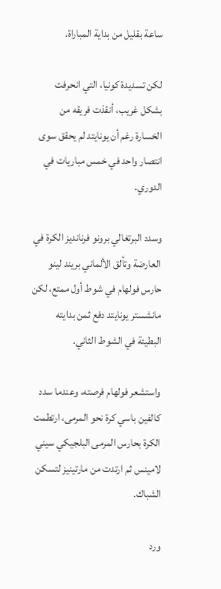ساعة بقليل من بداية المباراة.

لكن تسديدة كونيا، التي انحرفت بشكل غريب، أنقذت فريقه من الخسارة رغم أن يونايتد لم يحقق سوى انتصار واحد في خمس مباريات في الدوري.

وسدد البرتغالي برونو فرنانديز الكرة في العارضة وتألق الألماني بريند لينو حارس فولهام في شوط أول ممتع، لكن مانشستر يونايتد دفع ثمن بدايته البطيئة في الشوط الثاني.

واستشعر فولهام فرصته، وعندما سدد كالفين باسي كرة نحو المرمى، ارتطمت الكرة بحارس المرمى البلجيكي سيني لامينس ثم ارتدت من مارتينيز لتسكن الشباك.

ورد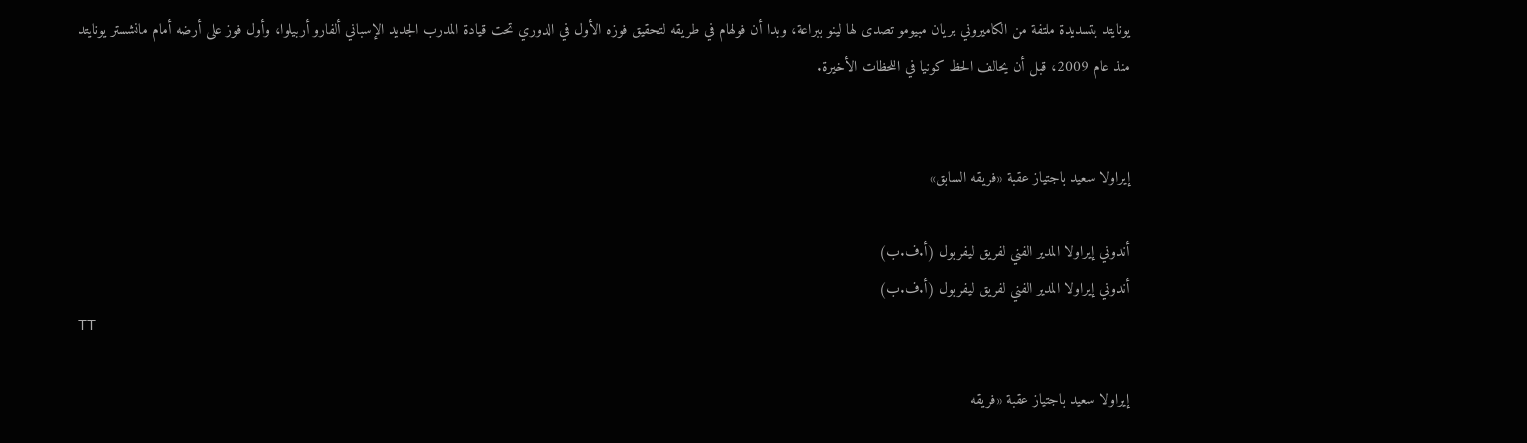يونايتد بتسديدة ملتفة من الكاميروني بريان مبيومو تصدى لها لينو ببراعة، وبدا أن فولهام في طريقه لتحقيق فوزه الأول في الدوري تحت قيادة المدرب الجديد الإسباني ألفارو أربيلوا، وأول فوز على أرضه أمام مانشستر يونايتد منذ عام 2009، قبل أن يحالف الحظ كونيا في اللحظات الأخيرة.


إيراولا سعيد باجتياز عقبة «فريقه السابق»

أندوني إيراولا المدير الفني لفريق ليفربول (أ.ف.ب)
أندوني إيراولا المدير الفني لفريق ليفربول (أ.ف.ب)
TT

إيراولا سعيد باجتياز عقبة «فريقه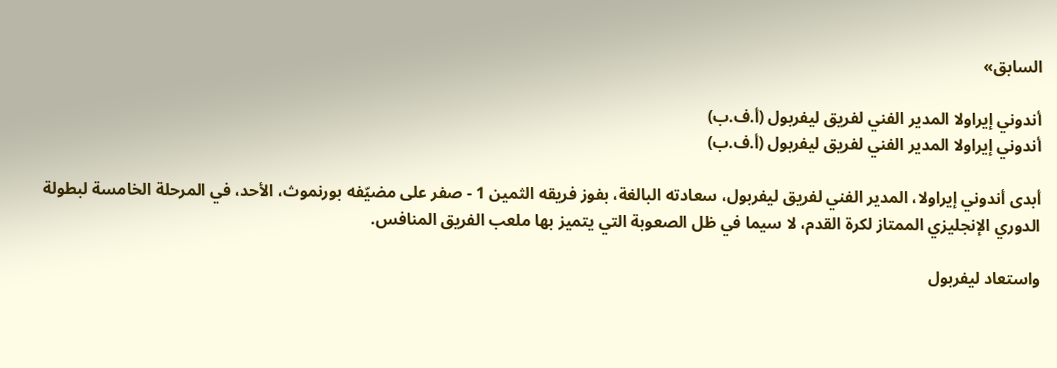السابق»

أندوني إيراولا المدير الفني لفريق ليفربول (أ.ف.ب)
أندوني إيراولا المدير الفني لفريق ليفربول (أ.ف.ب)

أبدى أندوني إيراولا، المدير الفني لفريق ليفربول، سعادته البالغة، بفوز فريقه الثمين 1 - صفر على مضيّفه بورنموث، الأحد، في المرحلة الخامسة لبطولة الدوري الإنجليزي الممتاز لكرة القدم، لا سيما في ظل الصعوبة التي يتميز بها ملعب الفريق المنافس.

واستعاد ليفربول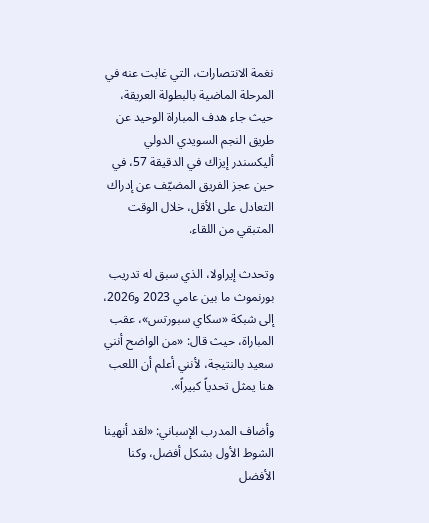نغمة الانتصارات، التي غابت عنه في المرحلة الماضية بالبطولة العريقة، حيث جاء هدف المباراة الوحيد عن طريق النجم السويدي الدولي أليكسندر إيزاك في الدقيقة 57، في حين عجز الفريق المضيّف عن إدراك التعادل على الأقل، خلال الوقت المتبقي من اللقاء.

وتحدث إيراولا، الذي سبق له تدريب بورنموث ما بين عامي 2023 و2026، إلى شبكة «سكاي سبورتس»، عقب المباراة، حيث قال: «من الواضح أنني سعيد بالنتيجة، لأنني أعلم أن اللعب هنا يمثل تحدياً كبيراً».

وأضاف المدرب الإسباني: «لقد أنهينا الشوط الأول بشكل أفضل، وكنا الأفضل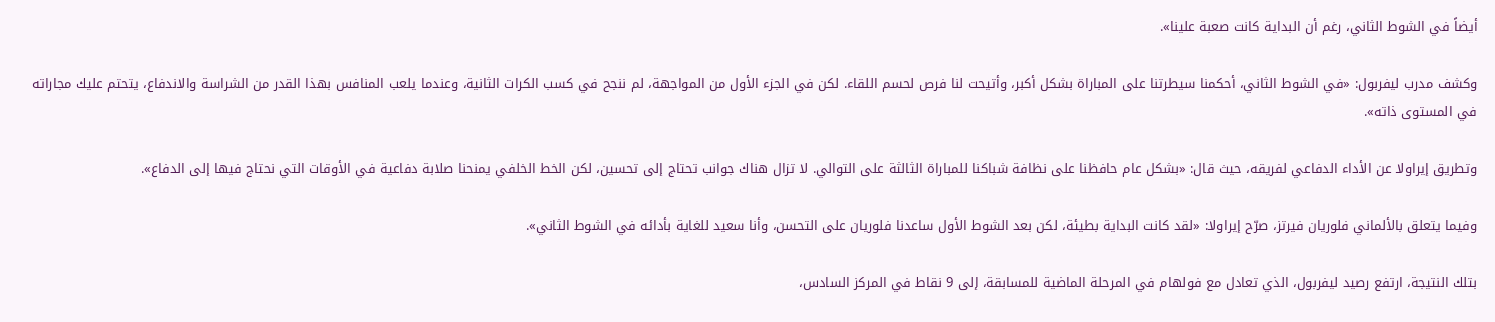أيضاً في الشوط الثاني، رغم أن البداية كانت صعبة علينا».

وكشف مدرب ليفربول: «في الشوط الثاني، أحكمنا سيطرتنا على المباراة بشكل أكبر، وأتيحت لنا فرص لحسم اللقاء. لكن في الجزء الأول من المواجهة، لم ننجح في كسب الكرات الثانية، وعندما يلعب المنافس بهذا القدر من الشراسة والاندفاع، يتحتم عليك مجاراته في المستوى ذاته».

وتطريق إيراولا عن الأداء الدفاعي لفريقه، حيث قال: «بشكل عام حافظنا على نظافة شباكنا للمباراة الثالثة على التوالي. لا تزال هناك جوانب تحتاج إلى تحسين، لكن الخط الخلفي يمنحنا صلابة دفاعية في الأوقات التي نحتاج فيها إلى الدفاع».

وفيما يتعلق بالألماني فلوريان فيرتز، صرّح إيراولا: «لقد كانت البداية بطيئة، لكن بعد الشوط الأول ساعدنا فلوريان على التحسن، وأنا سعيد للغاية بأدائه في الشوط الثاني».

بتلك النتيجة، ارتفع رصيد ليفربول، الذي تعادل مع فولهام في المرحلة الماضية للمسابقة، إلى 9 نقاط في المركز السادس،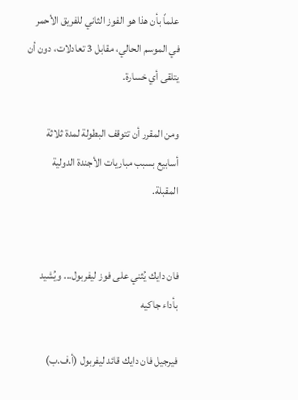علماً بأن هذا هو الفوز الثاني للفريق الأحمر في الموسم الحالي، مقابل 3 تعادلات، دون أن يتلقى أي خسارة.

ومن المقرر أن تتوقف البطولة لمدة ثلاثة أسابيع بسبب مباريات الأجندة الدولية المقبلة.


فان دايك يُثني على فوز ليفربول... ويُشيد بأداء جاكيه

فيرجيل فان دايك قائد ليفربول (أ.ف.ب)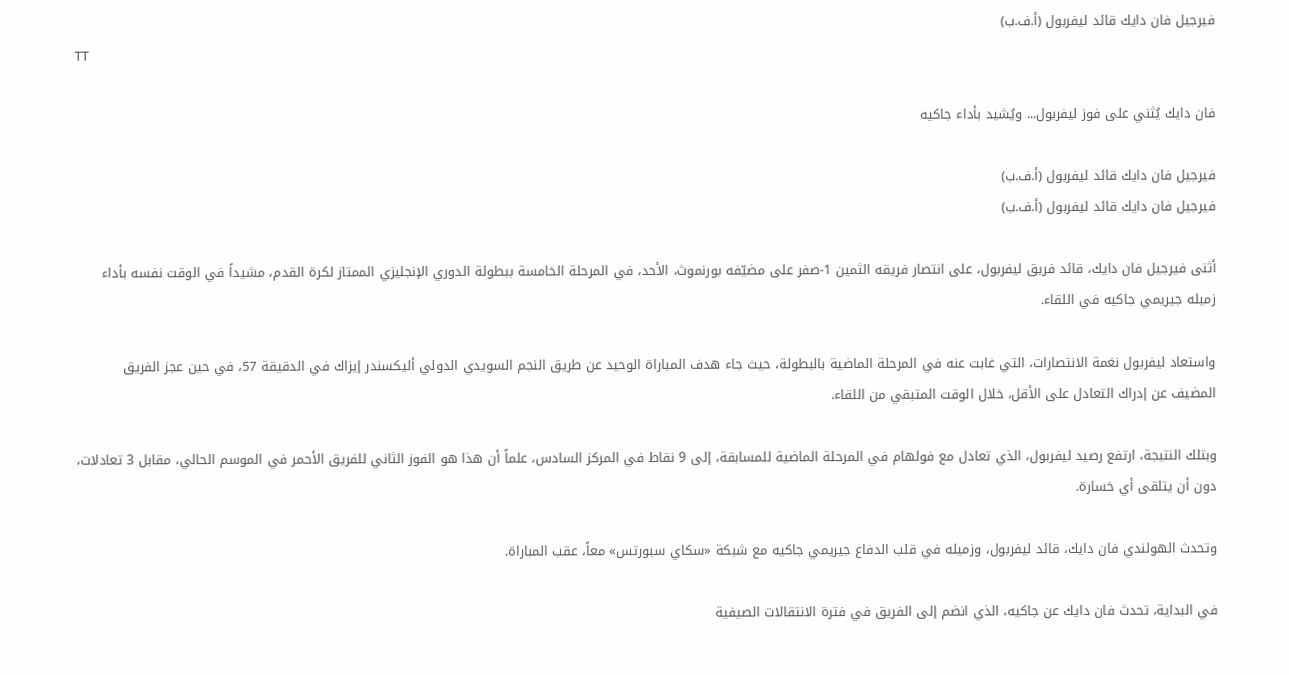فيرجيل فان دايك قائد ليفربول (أ.ف.ب)
TT

فان دايك يُثني على فوز ليفربول... ويُشيد بأداء جاكيه

فيرجيل فان دايك قائد ليفربول (أ.ف.ب)
فيرجيل فان دايك قائد ليفربول (أ.ف.ب)

أثنى فيرجيل فان دايك، قائد فريق ليفربول، على انتصار فريقه الثمين 1-صفر على مضيّفه بورنموث، الأحد، في المرحلة الخامسة ببطولة الدوري الإنجليزي الممتاز لكرة القدم، مشيداً في الوقت نفسه بأداء زميله جيريمي جاكيه في اللقاء.

واستعاد ليفربول نغمة الانتصارات، التي غابت عنه في المرحلة الماضية بالبطولة، حيث جاء هدف المباراة الوحيد عن طريق النجم السويدي الدولي أليكسندر إيزاك في الدقيقة 57، في حين عجز الفريق المضيف عن إدراك التعادل على الأقل، خلال الوقت المتبقي من اللقاء.

وبتلك النتيجة، ارتفع رصيد ليفربول، الذي تعادل مع فولهام في المرحلة الماضية للمسابقة، إلى 9 نقاط في المركز السادس، علماً أن هذا هو الفوز الثاني للفريق الأحمر في الموسم الحالي، مقابل 3 تعادلات، دون أن يتلقى أي خسارة.

وتحدث الهولندي فان دايك، قائد ليفربول، وزميله في قلب الدفاع جيريمي جاكيه مع شبكة «سكاي سبورتس» معاً، عقب المباراة.

في البداية، تحدث فان دايك عن جاكيه، الذي انضم إلى الفريق في فترة الانتقالات الصيفية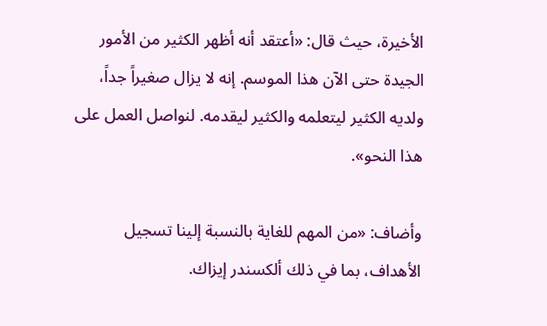الأخيرة، حيث قال: «أعتقد أنه أظهر الكثير من الأمور الجيدة حتى الآن هذا الموسم. إنه لا يزال صغيراً جداً، ولديه الكثير ليتعلمه والكثير ليقدمه. لنواصل العمل على هذا النحو».

وأضاف: «من المهم للغاية بالنسبة إلينا تسجيل الأهداف، بما في ذلك ألكسندر إيزاك.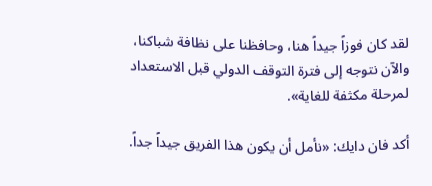لقد كان فوزاً جيداً هنا، وحافظنا على نظافة شباكنا، والآن نتوجه إلى فترة التوقف الدولي قبل الاستعداد لمرحلة مكثفة للغاية».

أكد فان دايك: «نأمل أن يكون هذا الفريق جيداً جداً.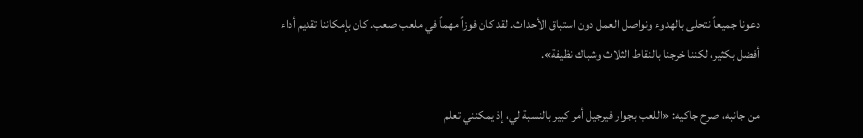دعونا جميعاً نتحلى بالهدوء ونواصل العمل دون استباق الأحداث. لقد كان فوزاً مهماً في ملعب صعب. كان بإمكاننا تقديم أداء أفضل بكثير، لكننا خرجنا بالنقاط الثلاث وشباك نظيفة».

من جانبه، صرح جاكيه: «اللعب بجوار فيرجيل أمر كبير بالنسبة لي، إذ يمكنني تعلم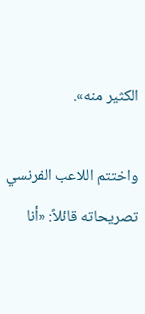الكثير منه».

واختتم اللاعب الفرنسي تصريحاته قائلاً: «أنا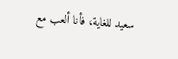سعيد للغاية، فأنا ألعب مع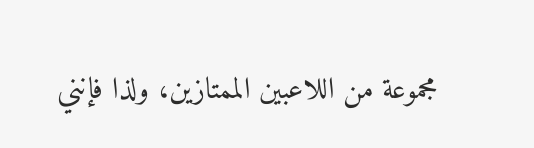مجموعة من اللاعبين الممتازين، ولذا فإنني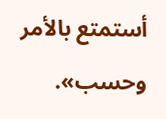أستمتع بالأمر وحسب».